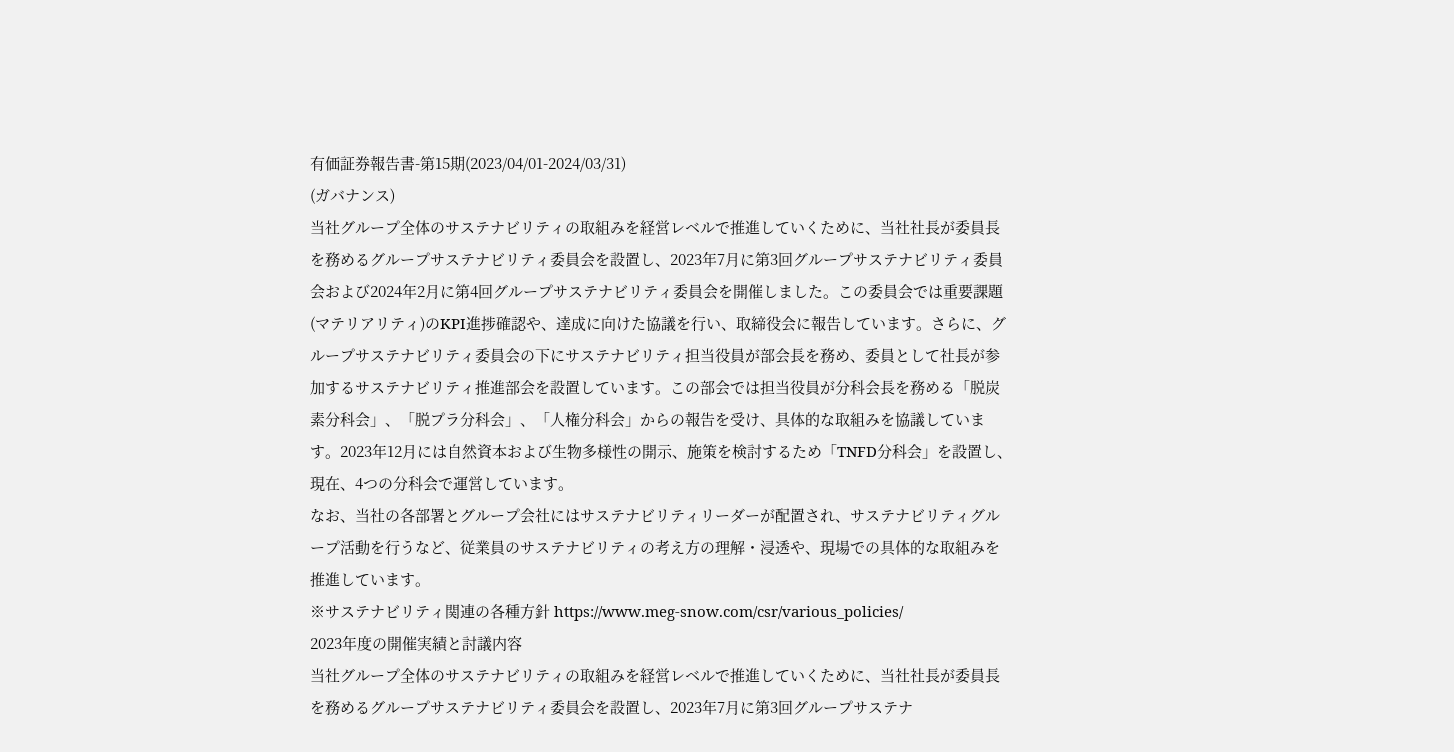有価証券報告書-第15期(2023/04/01-2024/03/31)
(ガバナンス)
当社グループ全体のサステナビリティの取組みを経営レベルで推進していくために、当社社長が委員長を務めるグループサステナビリティ委員会を設置し、2023年7月に第3回グループサステナビリティ委員会および2024年2月に第4回グループサステナビリティ委員会を開催しました。この委員会では重要課題(マテリアリティ)のKPI進捗確認や、達成に向けた協議を行い、取締役会に報告しています。さらに、グループサステナビリティ委員会の下にサステナビリティ担当役員が部会長を務め、委員として社長が参加するサステナビリティ推進部会を設置しています。この部会では担当役員が分科会長を務める「脱炭素分科会」、「脱プラ分科会」、「人権分科会」からの報告を受け、具体的な取組みを協議しています。2023年12月には自然資本および生物多様性の開示、施策を検討するため「TNFD分科会」を設置し、現在、4つの分科会で運営しています。
なお、当社の各部署とグループ会社にはサステナビリティリーダーが配置され、サステナビリティグループ活動を行うなど、従業員のサステナビリティの考え方の理解・浸透や、現場での具体的な取組みを推進しています。
※サステナビリティ関連の各種方針 https://www.meg-snow.com/csr/various_policies/
2023年度の開催実績と討議内容
当社グループ全体のサステナビリティの取組みを経営レベルで推進していくために、当社社長が委員長を務めるグループサステナビリティ委員会を設置し、2023年7月に第3回グループサステナ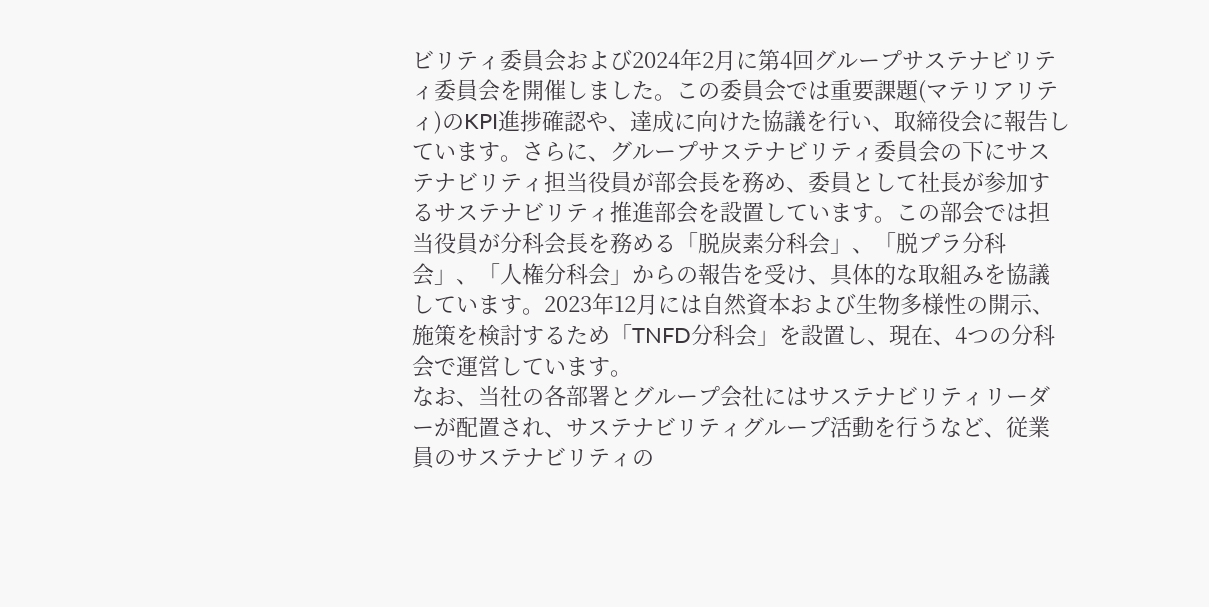ビリティ委員会および2024年2月に第4回グループサステナビリティ委員会を開催しました。この委員会では重要課題(マテリアリティ)のKPI進捗確認や、達成に向けた協議を行い、取締役会に報告しています。さらに、グループサステナビリティ委員会の下にサステナビリティ担当役員が部会長を務め、委員として社長が参加するサステナビリティ推進部会を設置しています。この部会では担当役員が分科会長を務める「脱炭素分科会」、「脱プラ分科会」、「人権分科会」からの報告を受け、具体的な取組みを協議しています。2023年12月には自然資本および生物多様性の開示、施策を検討するため「TNFD分科会」を設置し、現在、4つの分科会で運営しています。
なお、当社の各部署とグループ会社にはサステナビリティリーダーが配置され、サステナビリティグループ活動を行うなど、従業員のサステナビリティの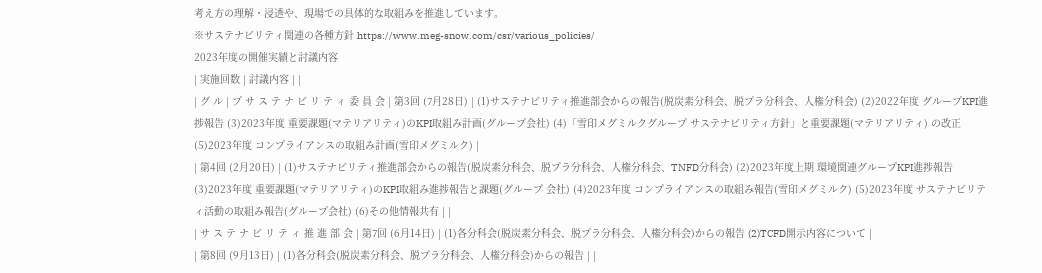考え方の理解・浸透や、現場での具体的な取組みを推進しています。
※サステナビリティ関連の各種方針 https://www.meg-snow.com/csr/various_policies/
2023年度の開催実績と討議内容
| 実施回数 | 討議内容 | |
| グ ル | プ サ ス テ ナ ビ リ テ ィ 委 員 会 | 第3回 (7月28日) | (1)サステナビリティ推進部会からの報告(脱炭素分科会、脱プラ分科会、人権分科会) (2)2022年度 グループKPI進捗報告 (3)2023年度 重要課題(マテリアリティ)のKPI取組み計画(グループ会社) (4)「雪印メグミルクグループ サステナビリティ方針」と重要課題(マテリアリティ) の改正 (5)2023年度 コンプライアンスの取組み計画(雪印メグミルク) |
| 第4回 (2月20日) | (1)サステナビリティ推進部会からの報告(脱炭素分科会、脱プラ分科会、人権分科会、TNFD分科会) (2)2023年度上期 環境関連グループKPI進捗報告 (3)2023年度 重要課題(マテリアリティ)のKPI取組み進捗報告と課題(グループ 会社) (4)2023年度 コンプライアンスの取組み報告(雪印メグミルク) (5)2023年度 サステナビリティ活動の取組み報告(グループ会社) (6)その他情報共有 | |
| サ ス テ ナ ビ リ テ ィ 推 進 部 会 | 第7回 (6月14日) | (1)各分科会(脱炭素分科会、脱プラ分科会、人権分科会)からの報告 (2)TCFD開示内容について |
| 第8回 (9月13日) | (1)各分科会(脱炭素分科会、脱プラ分科会、人権分科会)からの報告 | |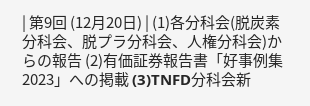| 第9回 (12月20日) | (1)各分科会(脱炭素分科会、脱プラ分科会、人権分科会)からの報告 (2)有価証券報告書「好事例集2023」への掲載 (3)TNFD分科会新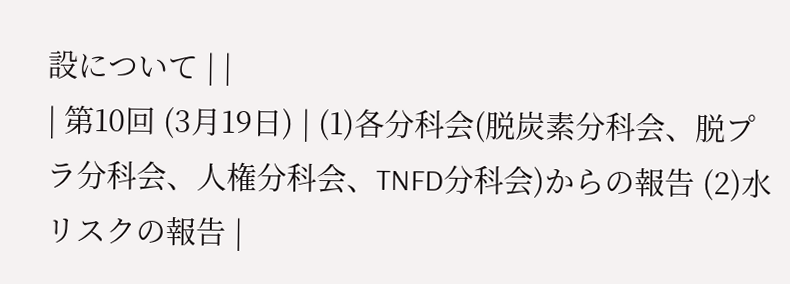設について | |
| 第10回 (3月19日) | (1)各分科会(脱炭素分科会、脱プラ分科会、人権分科会、TNFD分科会)からの報告 (2)水リスクの報告 |